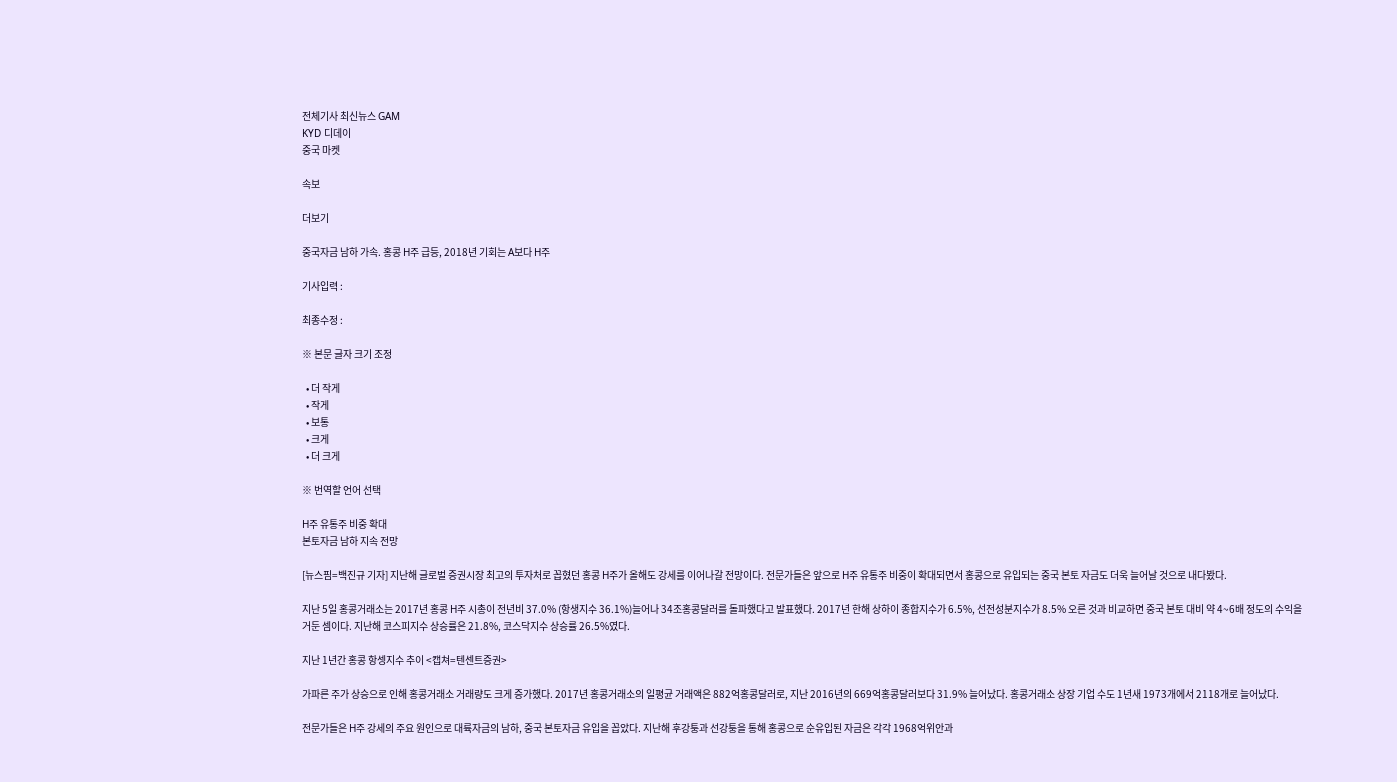전체기사 최신뉴스 GAM
KYD 디데이
중국 마켓

속보

더보기

중국자금 남하 가속. 홍콩 H주 급등, 2018년 기회는 A보다 H주

기사입력 :

최종수정 :

※ 본문 글자 크기 조정

  • 더 작게
  • 작게
  • 보통
  • 크게
  • 더 크게

※ 번역할 언어 선택

H주 유통주 비중 확대
본토자금 남하 지속 전망

[뉴스핌=백진규 기자] 지난해 글로벌 증권시장 최고의 투자처로 꼽혔던 홍콩 H주가 올해도 강세를 이어나갈 전망이다. 전문가들은 앞으로 H주 유통주 비중이 확대되면서 홍콩으로 유입되는 중국 본토 자금도 더욱 늘어날 것으로 내다봤다.

지난 5일 홍콩거래소는 2017년 홍콩 H주 시총이 전년비 37.0% (항생지수 36.1%)늘어나 34조홍콩달러를 돌파했다고 발표했다. 2017년 한해 상하이 종합지수가 6.5%, 선전성분지수가 8.5% 오른 것과 비교하면 중국 본토 대비 약 4~6배 정도의 수익을 거둔 셈이다. 지난해 코스피지수 상승률은 21.8%, 코스닥지수 상승률 26.5%였다.

지난 1년간 홍콩 항셍지수 추이 <캡쳐=텐센트증권>

가파른 주가 상승으로 인해 홍콩거래소 거래량도 크게 증가했다. 2017년 홍콩거래소의 일평균 거래액은 882억홍콩달러로, 지난 2016년의 669억홍콩달러보다 31.9% 늘어났다. 홍콩거래소 상장 기업 수도 1년새 1973개에서 2118개로 늘어났다.

전문가들은 H주 강세의 주요 원인으로 대륙자금의 남하, 중국 본토자금 유입을 꼽았다. 지난해 후강퉁과 선강퉁을 통해 홍콩으로 순유입된 자금은 각각 1968억위안과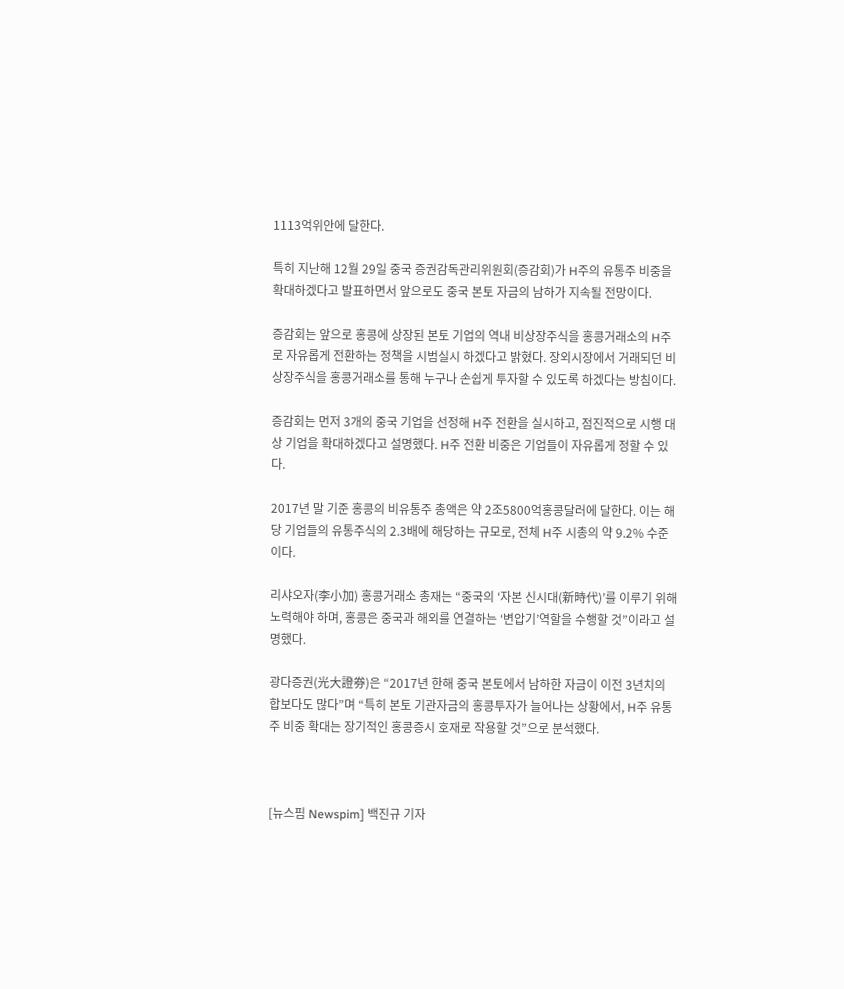1113억위안에 달한다.

특히 지난해 12월 29일 중국 증권감독관리위원회(증감회)가 H주의 유통주 비중을 확대하겠다고 발표하면서 앞으로도 중국 본토 자금의 남하가 지속될 전망이다.

증감회는 앞으로 홍콩에 상장된 본토 기업의 역내 비상장주식을 홍콩거래소의 H주로 자유롭게 전환하는 정책을 시범실시 하겠다고 밝혔다. 장외시장에서 거래되던 비상장주식을 홍콩거래소를 통해 누구나 손쉽게 투자할 수 있도록 하겠다는 방침이다.

증감회는 먼저 3개의 중국 기업을 선정해 H주 전환을 실시하고, 점진적으로 시행 대상 기업을 확대하겠다고 설명했다. H주 전환 비중은 기업들이 자유롭게 정할 수 있다.

2017년 말 기준 홍콩의 비유통주 총액은 약 2조5800억홍콩달러에 달한다. 이는 해당 기업들의 유통주식의 2.3배에 해당하는 규모로, 전체 H주 시총의 약 9.2% 수준이다.

리샤오자(李小加) 홍콩거래소 총재는 “중국의 ‘자본 신시대(新時代)’를 이루기 위해 노력해야 하며, 홍콩은 중국과 해외를 연결하는 ‘변압기’역할을 수행할 것”이라고 설명했다.

광다증권(光大證券)은 “2017년 한해 중국 본토에서 남하한 자금이 이전 3년치의 합보다도 많다”며 “특히 본토 기관자금의 홍콩투자가 늘어나는 상황에서, H주 유통주 비중 확대는 장기적인 홍콩증시 호재로 작용할 것”으로 분석했다.



[뉴스핌 Newspim] 백진규 기자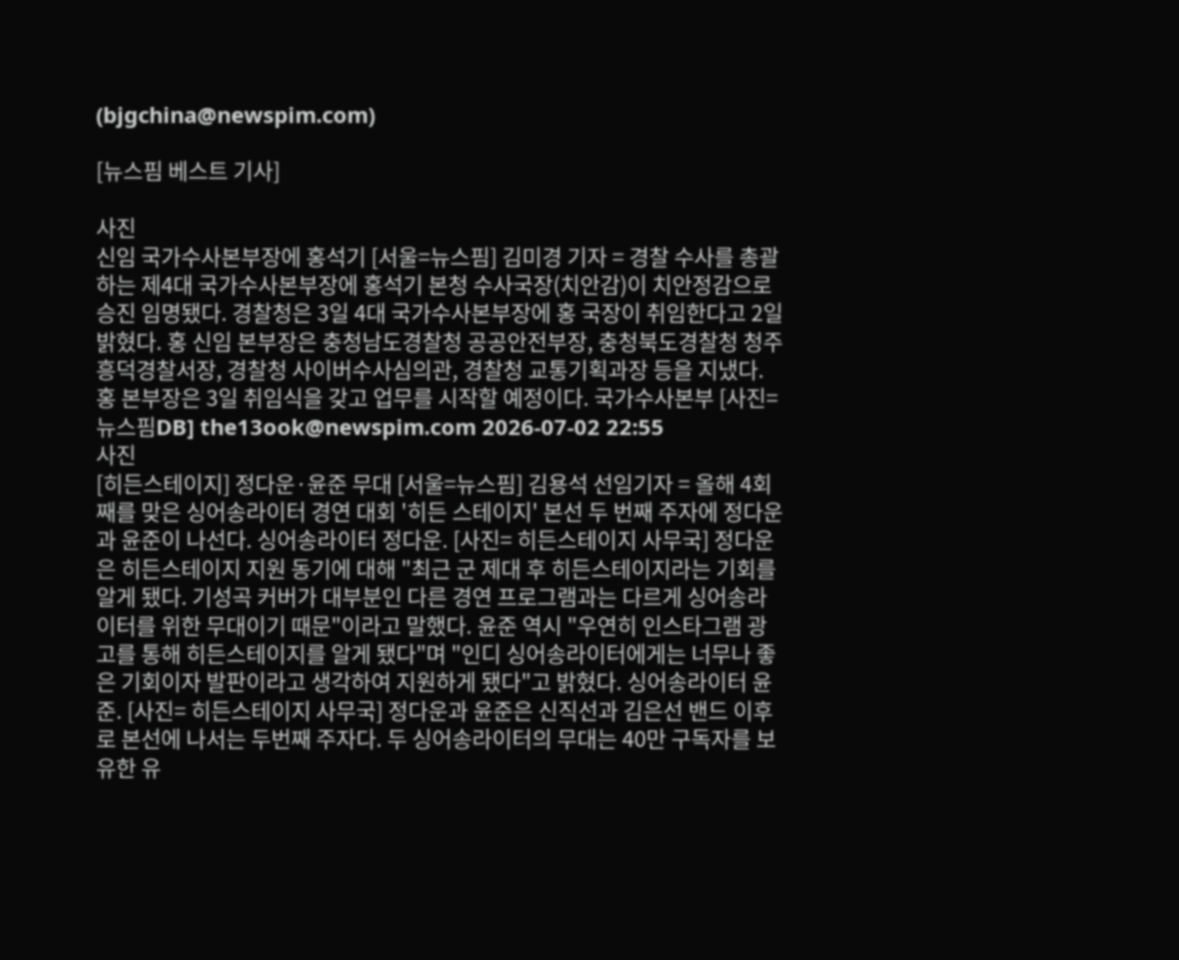(bjgchina@newspim.com)

[뉴스핌 베스트 기사]

사진
신임 국가수사본부장에 홍석기 [서울=뉴스핌] 김미경 기자 = 경찰 수사를 총괄하는 제4대 국가수사본부장에 홍석기 본청 수사국장(치안감)이 치안정감으로 승진 임명됐다. 경찰청은 3일 4대 국가수사본부장에 홍 국장이 취임한다고 2일 밝혔다. 홍 신임 본부장은 충청남도경찰청 공공안전부장, 충청북도경찰청 청주흥덕경찰서장, 경찰청 사이버수사심의관, 경찰청 교통기획과장 등을 지냈다. 홍 본부장은 3일 취임식을 갖고 업무를 시작할 예정이다. 국가수사본부 [사진= 뉴스핌DB] the13ook@newspim.com 2026-07-02 22:55
사진
[히든스테이지] 정다운·윤준 무대 [서울=뉴스핌] 김용석 선임기자 = 올해 4회째를 맞은 싱어송라이터 경연 대회 '히든 스테이지' 본선 두 번째 주자에 정다운과 윤준이 나선다. 싱어송라이터 정다운. [사진= 히든스테이지 사무국] 정다운은 히든스테이지 지원 동기에 대해 "최근 군 제대 후 히든스테이지라는 기회를 알게 됐다. 기성곡 커버가 대부분인 다른 경연 프로그램과는 다르게 싱어송라이터를 위한 무대이기 때문"이라고 말했다. 윤준 역시 "우연히 인스타그램 광고를 통해 히든스테이지를 알게 됐다"며 "인디 싱어송라이터에게는 너무나 좋은 기회이자 발판이라고 생각하여 지원하게 됐다"고 밝혔다. 싱어송라이터 윤준. [사진= 히든스테이지 사무국] 정다운과 윤준은 신직선과 김은선 밴드 이후로 본선에 나서는 두번째 주자다. 두 싱어송라이터의 무대는 40만 구독자를 보유한 유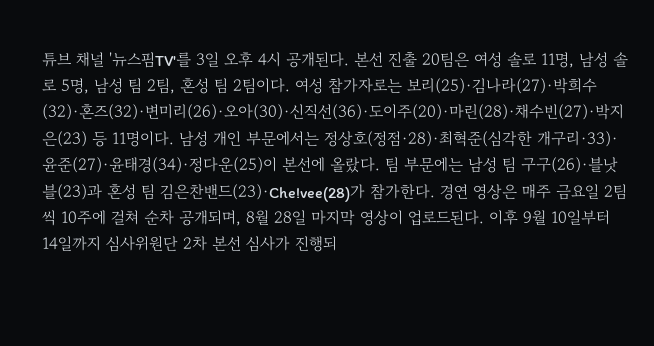튜브 채널 '뉴스핌TV'를 3일 오후 4시 공개된다. 본선 진출 20팀은 여성 솔로 11명, 남성 솔로 5명, 남성 팀 2팀, 혼성 팀 2팀이다. 여성 참가자로는 보리(25)·김나라(27)·박희수(32)·혼즈(32)·변미리(26)·오아(30)·신직선(36)·도이주(20)·마린(28)·채수빈(27)·박지은(23) 등 11명이다. 남성 개인 부문에서는 정상호(정점·28)·최혁준(심각한 개구리·33)·윤준(27)·윤태경(34)·정다운(25)이 본선에 올랐다. 팀 부문에는 남성 팀 구구(26)·블낫블(23)과 혼성 팀 김은찬밴드(23)·Che!vee(28)가 참가한다. 경연 영상은 매주 금요일 2팀씩 10주에 걸쳐 순차 공개되며, 8월 28일 마지막 영상이 업로드된다. 이후 9월 10일부터 14일까지 심사위원단 2차 본선 심사가 진행되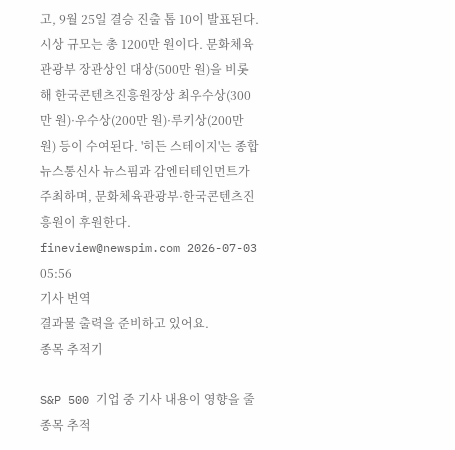고, 9월 25일 결승 진출 톱 10이 발표된다. 시상 규모는 총 1200만 원이다. 문화체육관광부 장관상인 대상(500만 원)을 비롯해 한국콘텐츠진흥원장상 최우수상(300만 원)·우수상(200만 원)·루키상(200만 원) 등이 수여된다. '히든 스테이지'는 종합뉴스통신사 뉴스핌과 감엔터테인먼트가 주최하며, 문화체육관광부·한국콘텐츠진흥원이 후원한다. fineview@newspim.com 2026-07-03 05:56
기사 번역
결과물 출력을 준비하고 있어요.
종목 추적기

S&P 500 기업 중 기사 내용이 영향을 줄 종목 추적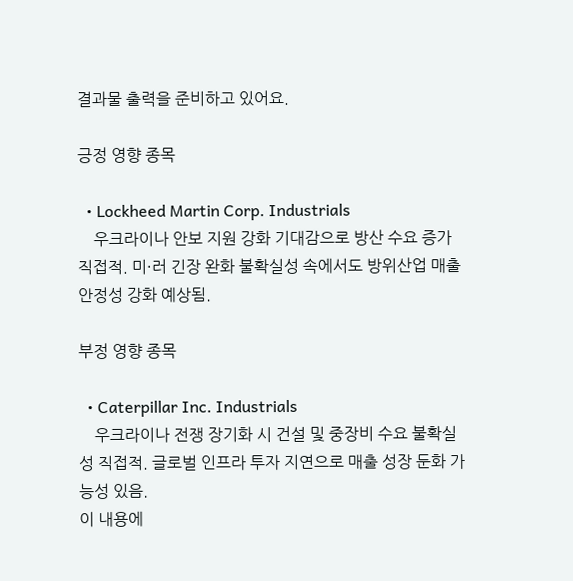결과물 출력을 준비하고 있어요.

긍정 영향 종목

  • Lockheed Martin Corp. Industrials
    우크라이나 안보 지원 강화 기대감으로 방산 수요 증가 직접적. 미·러 긴장 완화 불확실성 속에서도 방위산업 매출 안정성 강화 예상됨.

부정 영향 종목

  • Caterpillar Inc. Industrials
    우크라이나 전쟁 장기화 시 건설 및 중장비 수요 불확실성 직접적. 글로벌 인프라 투자 지연으로 매출 성장 둔화 가능성 있음.
이 내용에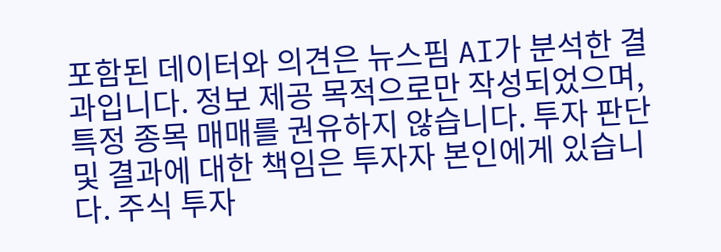포함된 데이터와 의견은 뉴스핌 AI가 분석한 결과입니다. 정보 제공 목적으로만 작성되었으며, 특정 종목 매매를 권유하지 않습니다. 투자 판단 및 결과에 대한 책임은 투자자 본인에게 있습니다. 주식 투자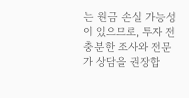는 원금 손실 가능성이 있으므로, 투자 전 충분한 조사와 전문가 상담을 권장합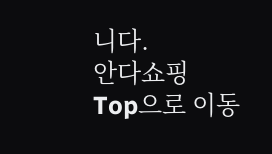니다.
안다쇼핑
Top으로 이동